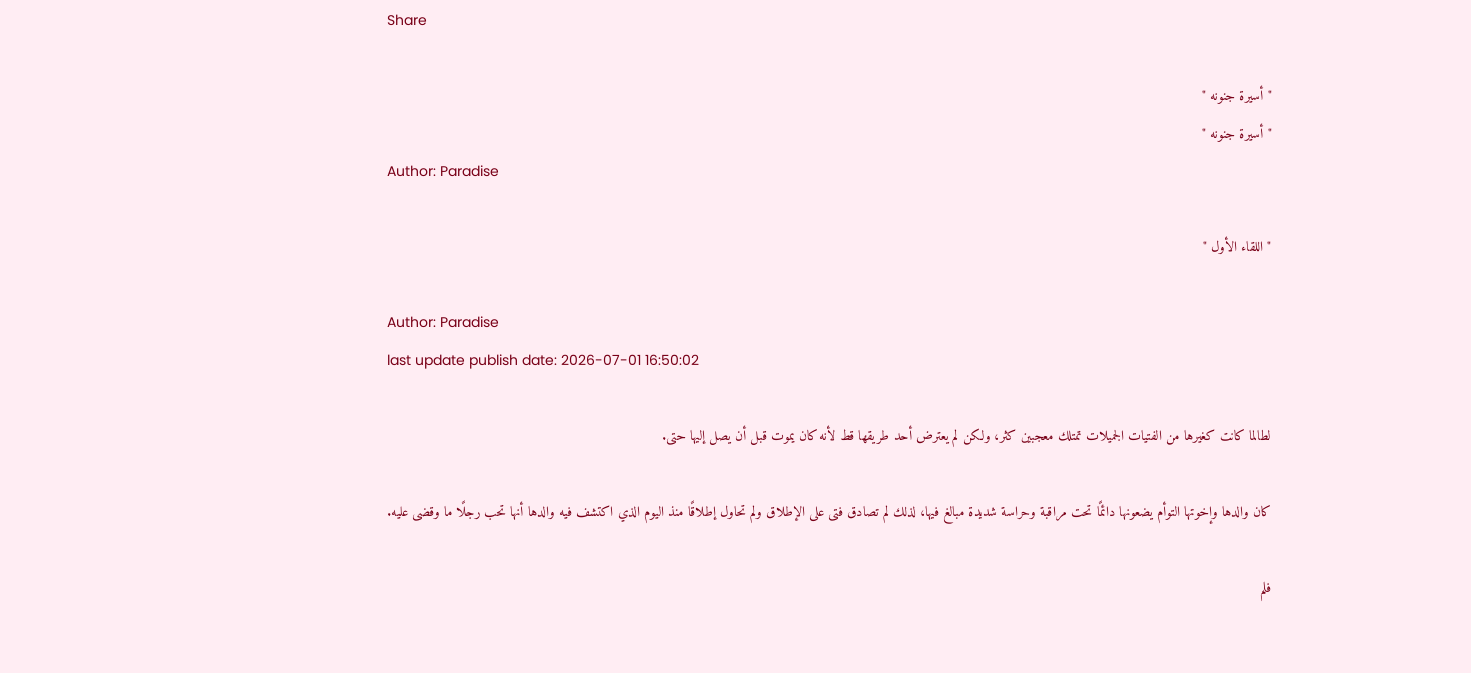Share

" أسيرة جنونه "
" أسيرة جنونه "
Author: Paradise

"اللقاء الأول "

Author: Paradise
last update publish date: 2026-07-01 16:50:02

لطالما كانت كغيرها من الفتيات الجميلات تمتلك معجبين كثر، ولكن لم يعترض أحد طريقها قط لأنه كان يموت قبل أن يصل إليها حتى.

كان والدها وإخوتها التوأم يضعونها دائمًا تحت مراقبة وحراسة شديدة مبالغ فيها، لذلك لم تصادق فتى على الإطلاق ولم تحاول إطلاقًا منذ اليوم الذي اكتشف فيه والدها أنها تحب رجلًا ما وقضى عليه.

فلم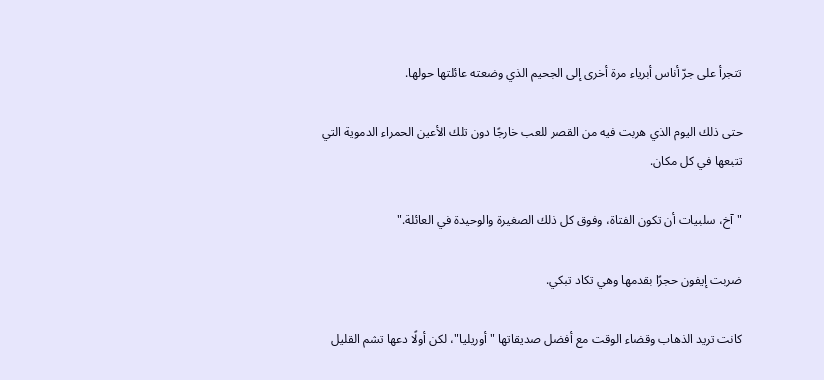تتجرأ على جرّ أناس أبرياء مرة أخرى إلى الجحيم الذي وضعته عائلتها حولها.

حتى ذلك اليوم الذي هربت فيه من القصر للعب خارجًا دون تلك الأعين الحمراء الدموية التي تتبعها في كل مكان.

"آخ، سلبيات أن تكون الفتاة، وفوق كل ذلك الصغيرة والوحيدة في العائلة."

ضربت إيفون حجرًا بقدمها وهي تكاد تبكي.

كانت تريد الذهاب وقضاء الوقت مع أفضل صديقاتها "أوريليا"، لكن أولًا دعها تشم القليل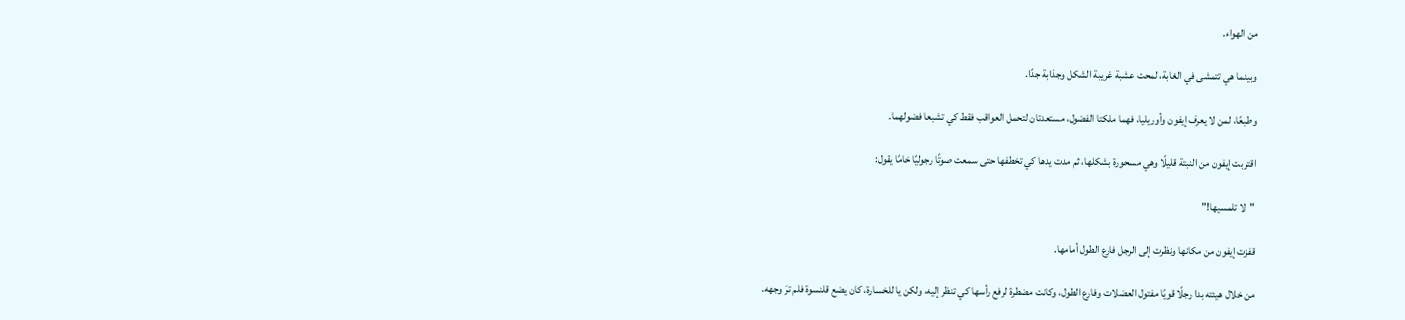من الهواء.

وبينما هي تتمشى في الغابة، لمحت عشبة غريبة الشكل وجذابة جدًا.

وطبعًا، لمن لا يعرف إيفون وأوريليا، فهما ملكتا الفضول، مستعدتان لتحمل العواقب فقط كي تشبعا فضولهما.

اقتربت إيفون من النبتة قليلًا وهي مسحورة بشكلها، ثم مدت يدها كي تخطفها حتى سمعت صوتًا رجوليًا خامًا يقول:

"لا تلمسيها!"

قفزت إيفون من مكانها ونظرت إلى الرجل فارع الطول أمامها.

من خلال هيئته بدا رجلًا قويًا مفتول العضلات وفارع الطول، وكانت مضطرة لرفع رأسها كي تنظر إليه، ولكن يا للخسارة، كان يضع قلنسوة فلم ترَ وجهه.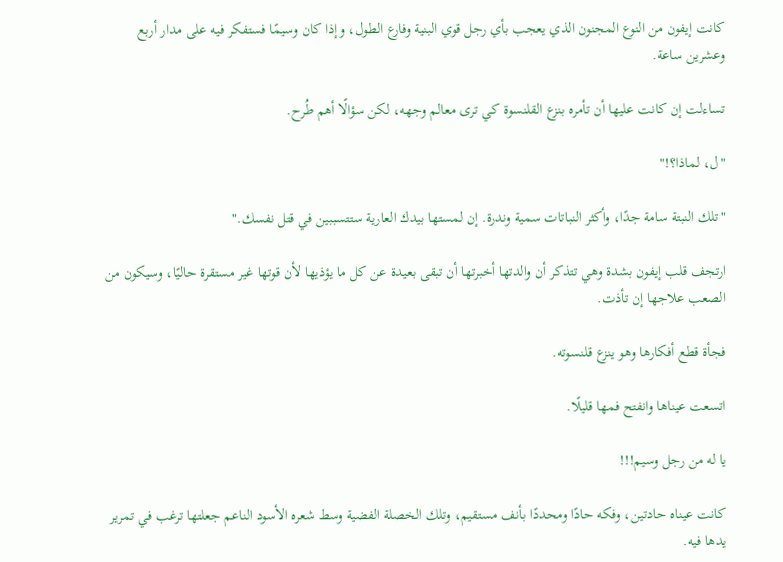كانت إيفون من النوع المجنون الذي يعجب بأي رجل قوي البنية وفارع الطول، وإذا كان وسيمًا فستفكر فيه على مدار أربع وعشرين ساعة.

تساءلت إن كانت عليها أن تأمره بنزع القلنسوة كي ترى معالم وجهه، لكن سؤالًا أهم طُرح.

"ل، لماذا؟!"

"تلك النبتة سامة جدًا، وأكثر النباتات سمية وندرة. إن لمستها بيدك العارية ستتسببين في قتل نفسك."

ارتجف قلب إيفون بشدة وهي تتذكر أن والدتها أخبرتها أن تبقى بعيدة عن كل ما يؤذيها لأن قوتها غير مستقرة حاليًا، وسيكون من الصعب علاجها إن تأذت.

فجأة قطع أفكارها وهو ينزع قلنسوته.

اتسعت عيناها وانفتح فمها قليلًا.

يا له من رجل وسيم!!!

كانت عيناه حادتين، وفكه حادًا ومحددًا بأنف مستقيم، وتلك الخصلة الفضية وسط شعره الأسود الناعم جعلتها ترغب في تمرير يدها فيه.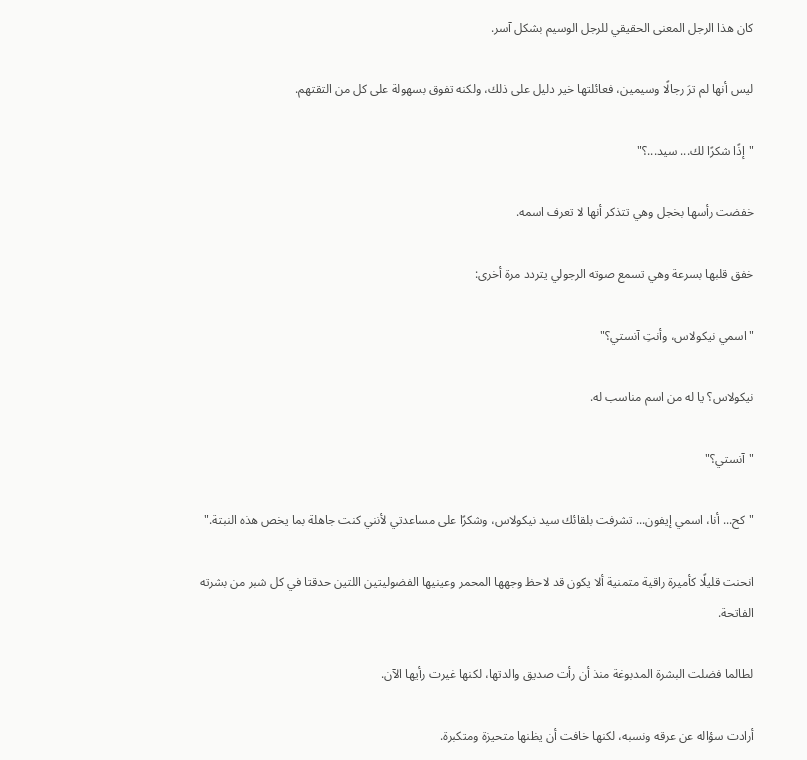كان هذا الرجل المعنى الحقيقي للرجل الوسيم بشكل آسر.

ليس أنها لم ترَ رجالًا وسيمين، فعائلتها خير دليل على ذلك، ولكنه تفوق بسهولة على كل من التقتهم.

"إذًا شكرًا لك... سيد...؟"

خفضت رأسها بخجل وهي تتذكر أنها لا تعرف اسمه.

خفق قلبها بسرعة وهي تسمع صوته الرجولي يتردد مرة أخرى:

"اسمي نيكولاس، وأنتِ آنستي؟"

نيكولاس؟ يا له من اسم مناسب له.

"آنستي؟"

"كح... أنا، اسمي إيفون... تشرفت بلقائك سيد نيكولاس، وشكرًا على مساعدتي لأنني كنت جاهلة بما يخص هذه النبتة."

انحنت قليلًا كأميرة راقية متمنية ألا يكون قد لاحظ وجهها المحمر وعينيها الفضوليتين اللتين حدقتا في كل شبر من بشرته الفاتحة.

لطالما فضلت البشرة المدبوغة منذ أن رأت صديق والدتها، لكنها غيرت رأيها الآن.

أرادت سؤاله عن عرقه ونسبه، لكنها خافت أن يظنها متحيزة ومتكبرة.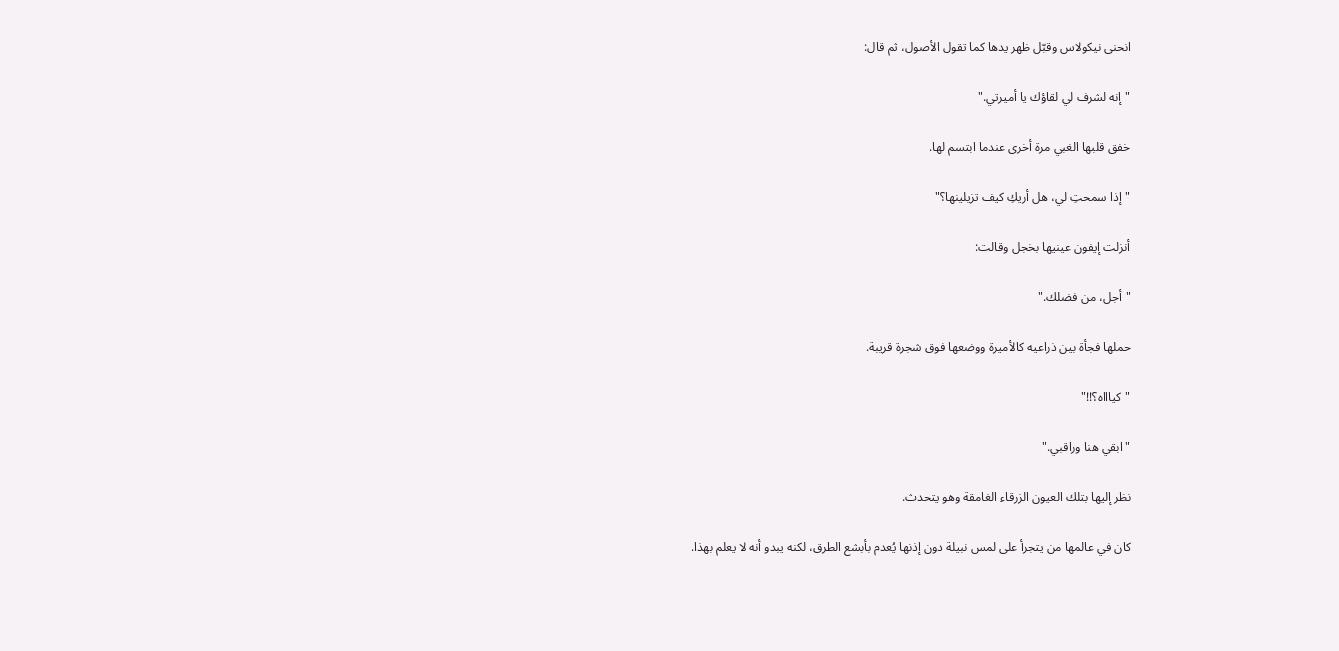انحنى نيكولاس وقبّل ظهر يدها كما تقول الأصول، ثم قال:

"إنه لشرف لي لقاؤك يا أميرتي."

خفق قلبها الغبي مرة أخرى عندما ابتسم لها.

"إذا سمحتِ لي، هل أريكِ كيف تزيلينها؟"

أنزلت إيفون عينيها بخجل وقالت:

"أجل، من فضلك."

حملها فجأة بين ذراعيه كالأميرة ووضعها فوق شجرة قريبة.

"كياااه؟!!"

"ابقي هنا وراقبي."

نظر إليها بتلك العيون الزرقاء الغامقة وهو يتحدث.

كان في عالمها من يتجرأ على لمس نبيلة دون إذنها يُعدم بأبشع الطرق، لكنه يبدو أنه لا يعلم بهذا.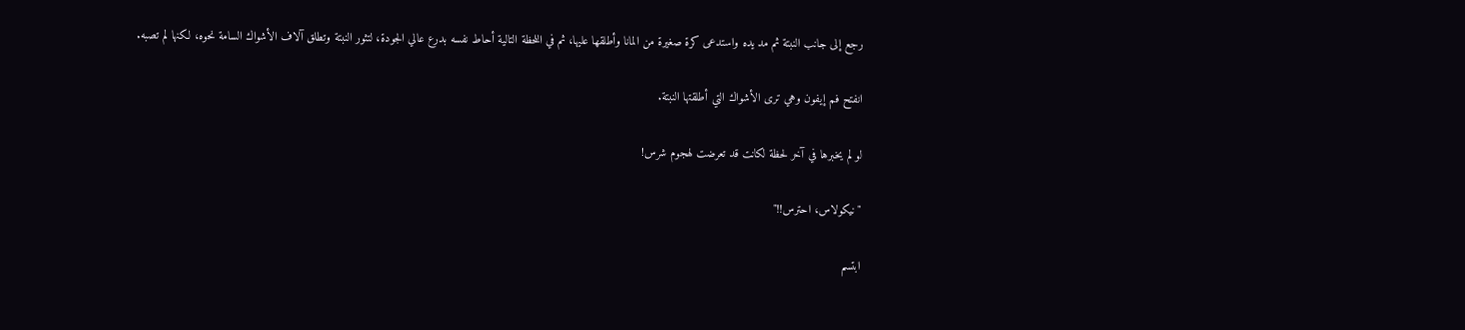رجع إلى جانب النبتة ثم مد يده واستدعى كرة صغيرة من المانا وأطلقها عليها، ثم في اللحظة التالية أحاط نفسه بدرع عالي الجودة، لتثور النبتة وتطلق آلاف الأشواك السامة نحوه، لكنها لم تصبه.

انفتح فم إيفون وهي ترى الأشواك التي أطلقتها النبتة.

لو لم يخبرها في آخر لحظة لكانت قد تعرضت لهجوم شرس!

"نيكولاس، احترس!!"

ابتسم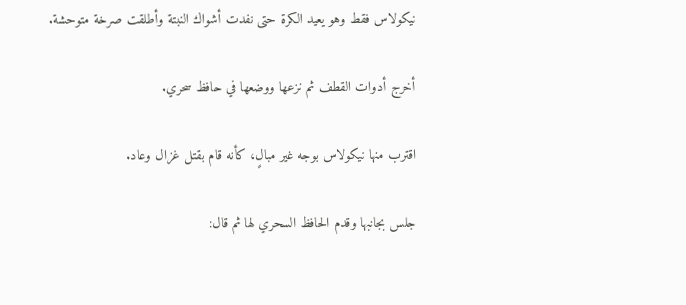نيكولاس فقط وهو يعيد الكرة حتى نفدت أشواك النبتة وأطلقت صرخة متوحشة.

أخرج أدوات القطف ثم نزعها ووضعها في حافظ سحري.

اقترب منها نيكولاس بوجه غير مبالٍ، كأنه قام بقتل غزال وعاد.

جلس بجانبها وقدم الحافظ السحري لها ثم قال: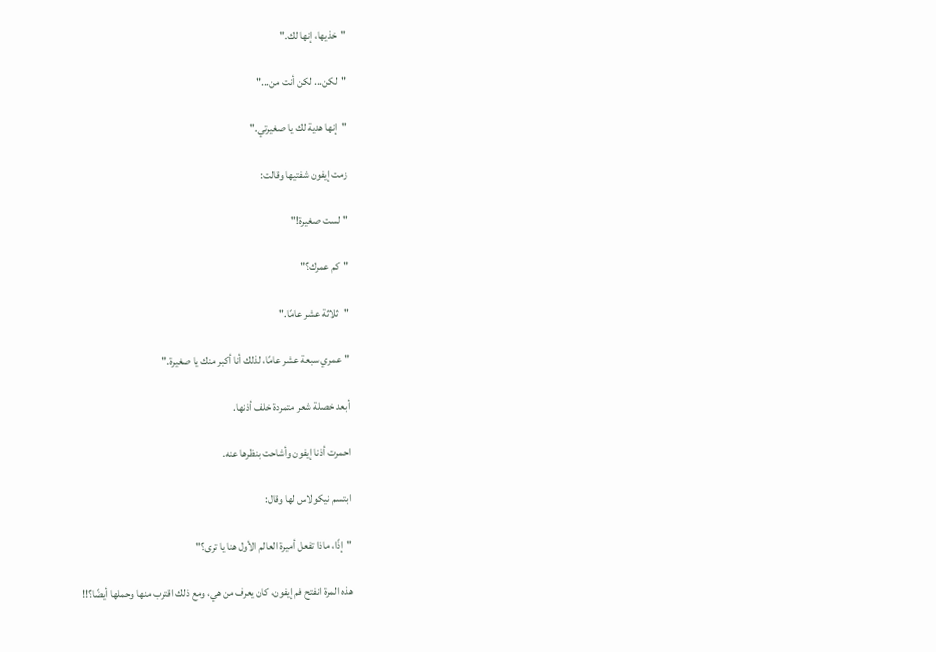"خذيها، إنها لك."

"لكن... لكن أنت من..."

"إنها هدية لك يا صغيرتي."

زمت إيفون شفتيها وقالت:

"لست صغيرة!"

"كم عمرك؟"

"ثلاثة عشر عامًا."

"عمري سبعة عشر عامًا، لذلك أنا أكبر منك يا صغيرة."

أبعد خصلة شعر متمردة خلف أذنها.

احمرت أذنا إيفون وأشاحت بنظرها عنه.

ابتسم نيكولاس لها وقال:

"إذًا، ماذا تفعل أميرة العالم الأول هنا يا ترى؟"

هذه المرة انفتح فم إيفون، كان يعرف من هي، ومع ذلك اقترب منها وحملها أيضًا؟!!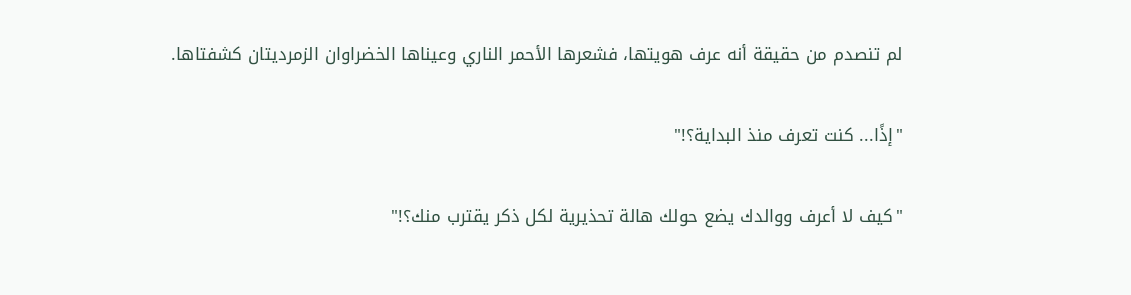لم تنصدم من حقيقة أنه عرف هويتها، فشعرها الأحمر الناري وعيناها الخضراوان الزمرديتان كشفتاها.

"إذًا... كنت تعرف منذ البداية؟!"

"كيف لا أعرف ووالدك يضع حولك هالة تحذيرية لكل ذكر يقترب منك؟!"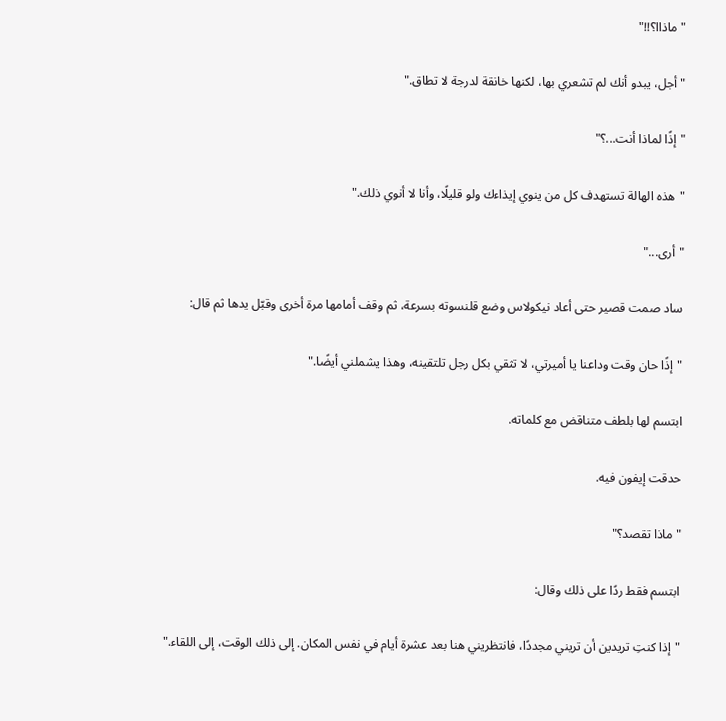"ماذاا؟!!"

"أجل، يبدو أنك لم تشعري بها، لكنها خانقة لدرجة لا تطاق."

"إذًا لماذا أنت...؟"

"هذه الهالة تستهدف كل من ينوي إيذاءك ولو قليلًا، وأنا لا أنوي ذلك."

"أرى..."

ساد صمت قصير حتى أعاد نيكولاس وضع قلنسوته بسرعة، ثم وقف أمامها مرة أخرى وقبّل يدها ثم قال:

"إذًا حان وقت وداعنا يا أميرتي، لا تثقي بكل رجل تلتقينه، وهذا يشملني أيضًا."

ابتسم لها بلطف متناقض مع كلماته.

حدقت إيفون فيه.

"ماذا تقصد؟"

ابتسم فقط ردًا على ذلك وقال:

"إذا كنتِ تريدين أن تريني مجددًا، فانتظريني هنا بعد عشرة أيام في نفس المكان. إلى ذلك الوقت، إلى اللقاء."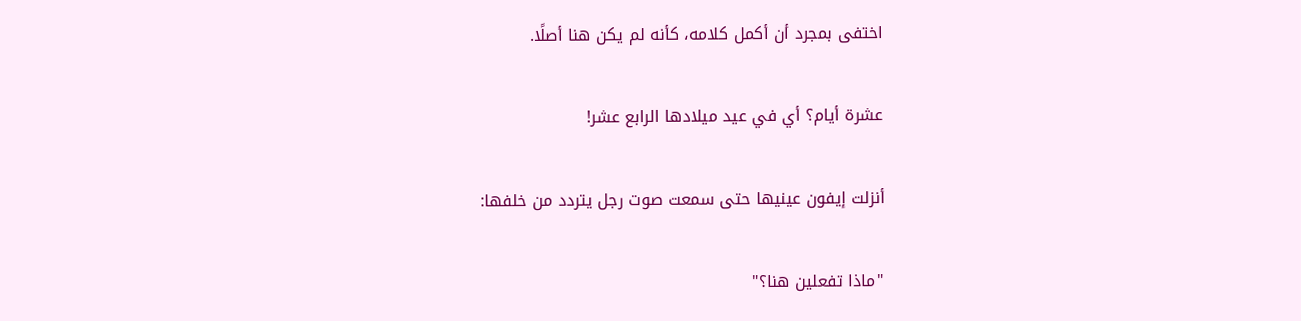اختفى بمجرد أن أكمل كلامه، كأنه لم يكن هنا أصلًا.

عشرة أيام؟ أي في عيد ميلادها الرابع عشر!

أنزلت إيفون عينيها حتى سمعت صوت رجل يتردد من خلفها:

"ماذا تفعلين هنا؟"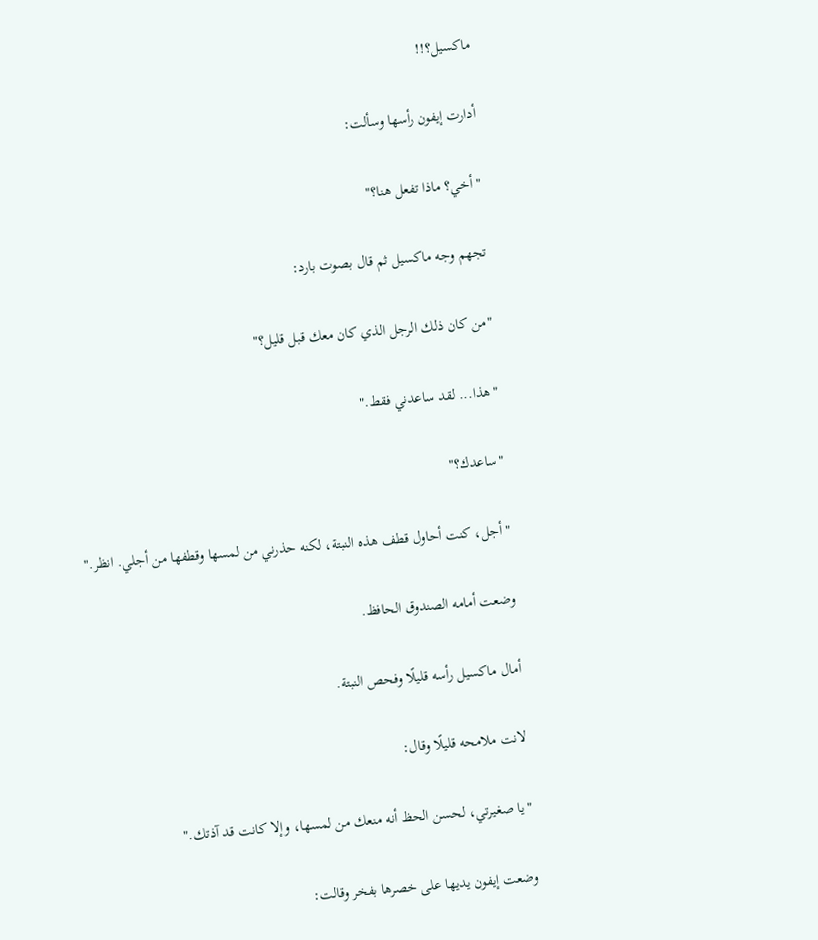ماكسيل؟!!

أدارت إيفون رأسها وسألت:

"أخي؟ ماذا تفعل هنا؟"

تجهم وجه ماكسيل ثم قال بصوت بارد:

"من كان ذلك الرجل الذي كان معك قبل قليل؟"

"هذا... لقد ساعدني فقط."

"ساعدك؟"

"أجل، كنت أحاول قطف هذه النبتة، لكنه حذرني من لمسها وقطفها من أجلي. انظر."

وضعت أمامه الصندوق الحافظ.

أمال ماكسيل رأسه قليلًا وفحص النبتة.

لانت ملامحه قليلًا وقال:

"يا صغيرتي، لحسن الحظ أنه منعك من لمسها، وإلا كانت قد آذتك."

وضعت إيفون يديها على خصرها بفخر وقالت: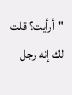"أرأيت؟ قلت لك إنه رجل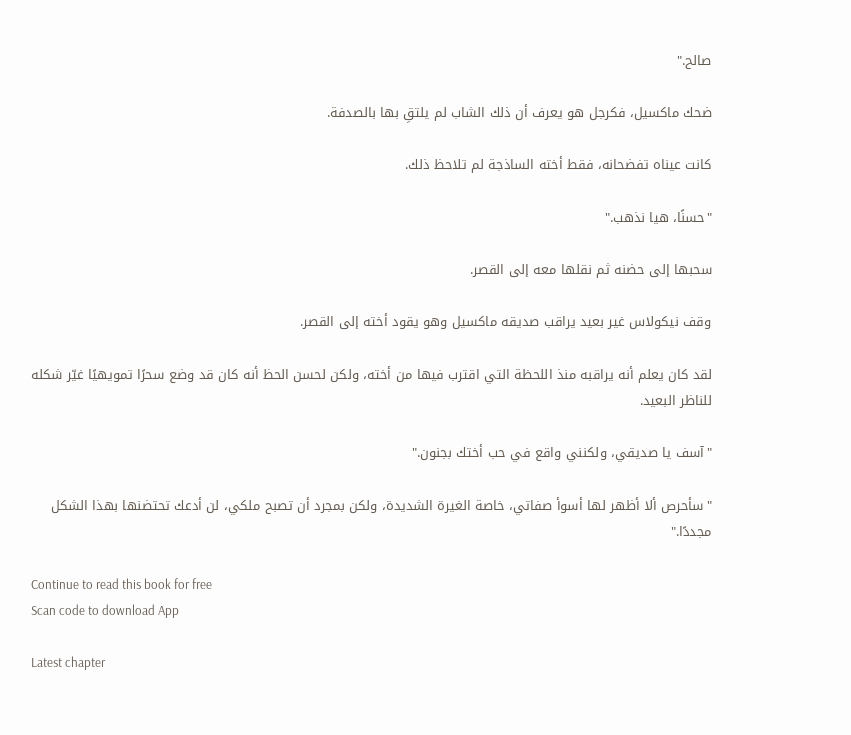صالح."

ضحك ماكسيل، فكرجل هو يعرف أن ذلك الشاب لم يلتقِ بها بالصدفة.

كانت عيناه تفضحانه، فقط أخته الساذجة لم تلاحظ ذلك.

"حسنًا، هيا نذهب."

سحبها إلى حضنه ثم نقلها معه إلى القصر.

وقف نيكولاس غير بعيد يراقب صديقه ماكسيل وهو يقود أخته إلى القصر.

لقد كان يعلم أنه يراقبه منذ اللحظة التي اقترب فيها من أخته، ولكن لحسن الحظ أنه كان قد وضع سحرًا تمويهيًا غيّر شكله للناظر البعيد.

"آسف يا صديقي، ولكنني واقع في حب أختك بجنون."

"سأحرص ألا أظهر لها أسوأ صفاتي، خاصة الغيرة الشديدة، ولكن بمجرد أن تصبح ملكي، لن أدعك تحتضنها بهذا الشكل مجددًا."

Continue to read this book for free
Scan code to download App

Latest chapter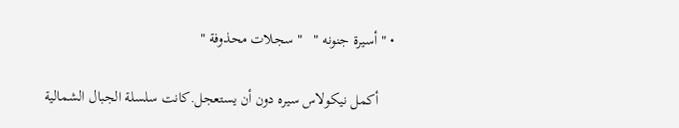• " أسيرة جنونه "   " سجلات محذوفة "

    أكمل نيكولاس سيره دون أن يستعجل.كانت سلسلة الجبال الشمالية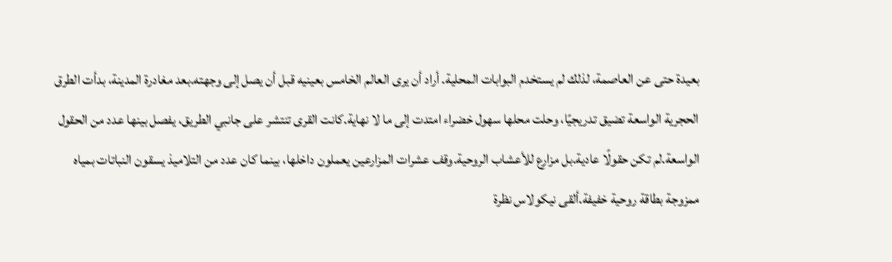بعيدة حتى عن العاصمة، لذلك لم يستخدم البوابات المحلية. أراد أن يرى العالم الخامس بعينيه قبل أن يصل إلى وجهته.بعد مغادرة المدينة، بدأت الطرق الحجرية الواسعة تضيق تدريجيًا، وحلت محلها سهول خضراء امتدت إلى ما لا نهاية.كانت القرى تنتشر على جانبي الطريق، يفصل بينها عدد من الحقول الواسعة.لم تكن حقولًا عادية.بل مزارع للأعشاب الروحية.وقف عشرات المزارعين يعملون داخلها، بينما كان عدد من التلاميذ يسقون النباتات بمياه ممزوجة بطاقة روحية خفيفة.ألقى نيكولاس نظرة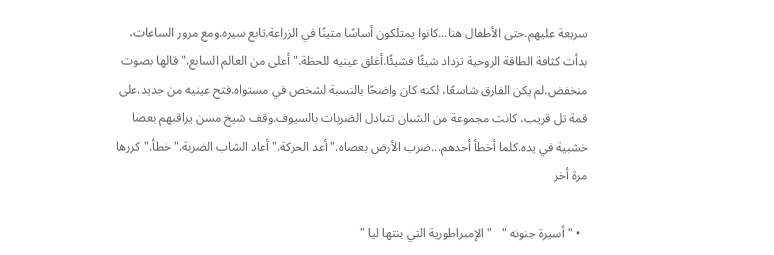سريعة عليهم.حتى الأطفال هنا...كانوا يمتلكون أساسًا متينًا في الزراعة.تابع سيره.ومع مرور الساعات، بدأت كثافة الطاقة الروحية تزداد شيئًا فشيئًا.أغلق عينيه للحظة."أعلى من العالم السابع."قالها بصوت منخفض.لم يكن الفارق شاسعًا، لكنه كان واضحًا بالنسبة لشخص في مستواه.فتح عينيه من جديد.على قمة تل قريب، كانت مجموعة من الشبان تتبادل الضربات بالسيوف.وقف شيخ مسن يراقبهم بعصا خشبية في يده.كلما أخطأ أحدهم...ضرب الأرض بعصاه."أعد الحركة."أعاد الشاب الضربة."خطأ."كررها مرة أخر

  • " أسيرة جنونه "   " الإمبراطورية التي بنتها ليا "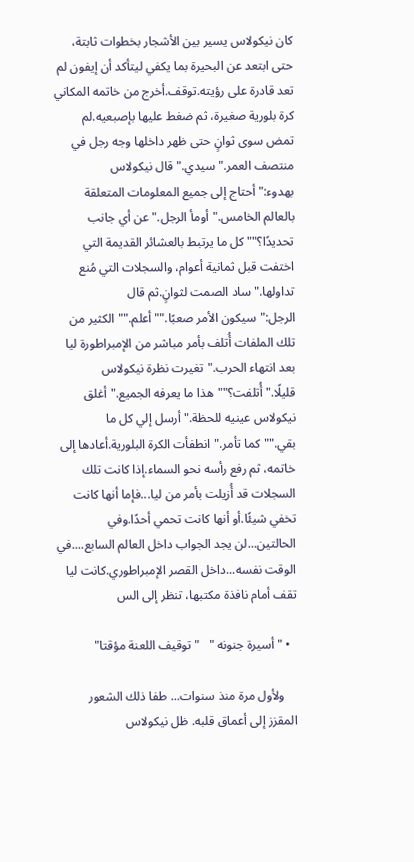كان نيكولاس يسير بين الأشجار بخطوات ثابتة، حتى ابتعد عن البحيرة بما يكفي ليتأكد أن إيفون لم تعد قادرة على رؤيته.توقف.أخرج من خاتمه المكاني كرة بلورية صغيرة، ثم ضغط عليها بإصبعيه.لم تمض سوى ثوانٍ حتى ظهر داخلها وجه رجل في منتصف العمر."سيدي."قال نيكولاس بهدوء:"أحتاج إلى جميع المعلومات المتعلقة بالعالم الخامس."أومأ الرجل."عن أي جانب تحديدًا؟""كل ما يرتبط بالعشائر القديمة التي اختفت قبل ثمانية أعوام، والسجلات التي مُنع تداولها."ساد الصمت لثوانٍ.ثم قال الرجل:"سيكون الأمر صعبًا.""أعلم.""الكثير من تلك الملفات أُتلف بأمر مباشر من الإمبراطورة ليا بعد انتهاء الحرب."تغيرت نظرة نيكولاس قليلًا."أُتلفت؟""هذا ما يعرفه الجميع."أغلق نيكولاس عينيه للحظة."أرسل إلي كل ما بقي.""كما تأمر."انطفأت الكرة البلورية.أعادها إلى خاتمه، ثم رفع رأسه نحو السماء.إذا كانت تلك السجلات قد أُزيلت بأمر من ليا...فإما أنها كانت تخفي شيئًا.أو أنها كانت تحمي أحدًا.وفي الحالتين...لن يجد الجواب داخل العالم السابع....في الوقت نفسه...داخل القصر الإمبراطوري.كانت ليا تقف أمام نافذة مكتبها، تنظر إلى الس

  • " أسيرة جنونه "   " توقيف اللعنة مؤقتا"

    ولأول مرة منذ سنوات... طفا ذلك الشعور المقزز إلى أعماق قلبه. ظل نيكولاس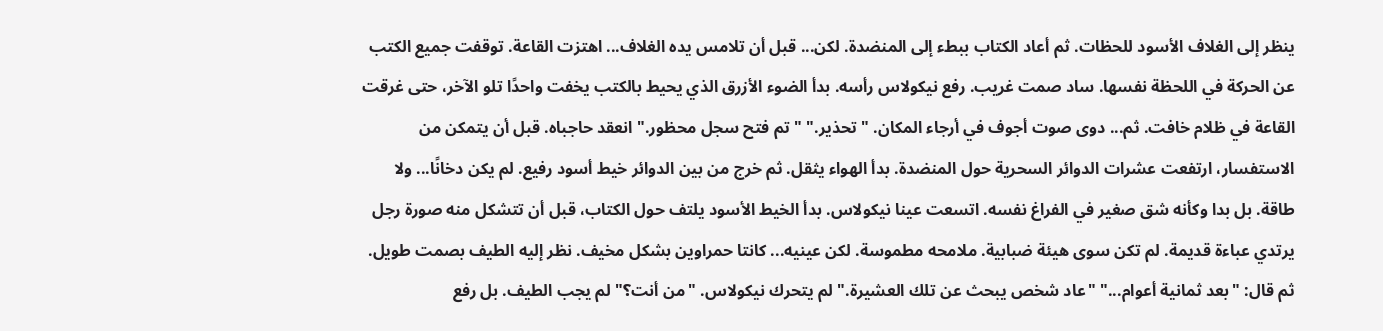ينظر إلى الغلاف الأسود للحظات. ثم أعاد الكتاب ببطء إلى المنضدة. لكن... قبل أن تلامس يده الغلاف... اهتزت القاعة. توقفت جميع الكتب عن الحركة في اللحظة نفسها. ساد صمت غريب. رفع نيكولاس رأسه. بدأ الضوء الأزرق الذي يحيط بالكتب يخفت واحدًا تلو الآخر، حتى غرقت القاعة في ظلام خافت. ثم... دوى صوت أجوف في أرجاء المكان. "تحذير." "تم فتح سجل محظور." انعقد حاجباه. قبل أن يتمكن من الاستفسار، ارتفعت عشرات الدوائر السحرية حول المنضدة. بدأ الهواء يثقل. ثم خرج من بين الدوائر خيط أسود رفيع. لم يكن دخانًا... ولا طاقة. بل بدا وكأنه شق صغير في الفراغ نفسه. اتسعت عينا نيكولاس. بدأ الخيط الأسود يلتف حول الكتاب، قبل أن تتشكل منه صورة رجل يرتدي عباءة قديمة. لم تكن سوى هيئة ضبابية. ملامحه مطموسة. لكن عينيه... كانتا حمراوين بشكل مخيف. نظر إليه الطيف بصمت طويل. ثم قال: "بعد ثمانية أعوام..." "عاد شخص يبحث عن تلك العشيرة." لم يتحرك نيكولاس. "من أنت؟" لم يجب الطيف. بل رفع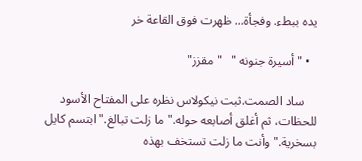يده ببطء. وفجأة... ظهرت فوق القاعة خر

  • " أسيرة جنونه "   " مقزز"

    ساد الصمت.ثبت نيكولاس نظره على المفتاح الأسود للحظات، ثم أغلق أصابعه حوله."ما زلت تبالغ."ابتسم كايل بسخرية."وأنت ما زلت تستخف بهذه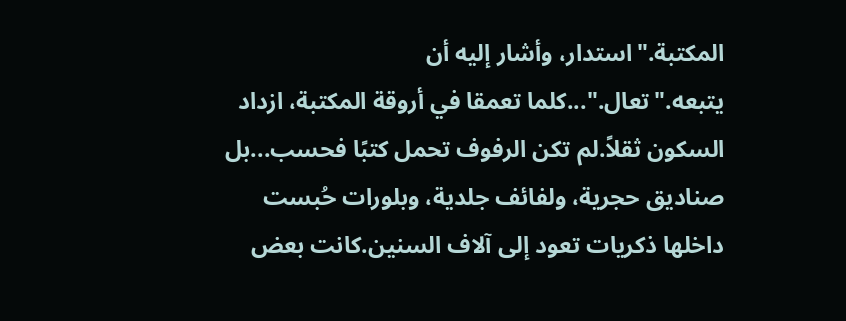المكتبة."استدار، وأشار إليه أن يتبعه."تعال."...كلما تعمقا في أروقة المكتبة، ازداد السكون ثقلاً.لم تكن الرفوف تحمل كتبًا فحسب...بل صناديق حجرية، ولفائف جلدية، وبلورات حُبست داخلها ذكريات تعود إلى آلاف السنين.كانت بعض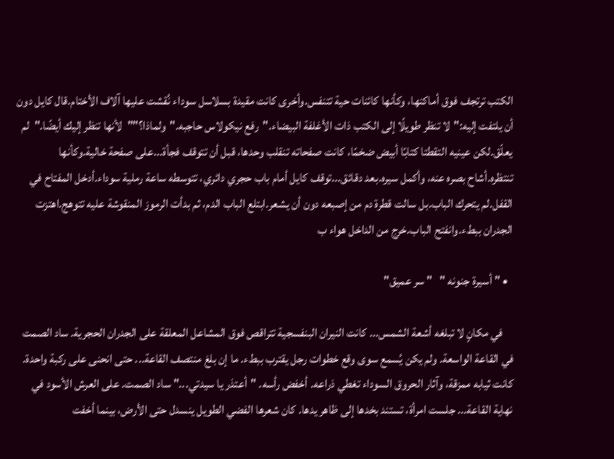الكتب ترتجف فوق أماكنها، وكأنها كائنات حية تتنفس.وأخرى كانت مقيدة بسلاسل سوداء نُقشت عليها آلاف الأختام.قال كايل دون أن يلتفت إليه:"لا تنظر طويلًا إلى الكتب ذات الأغلفة البيضاء."رفع نيكولاس حاجبه."ولماذا؟""لأنها تنظر إليك أيضًا."لم يعلّق.لكن عينيه التقطتا كتابًا أبيض ضخمًا، كانت صفحاته تنقلب وحدها، قبل أن تتوقف فجأة...على صفحة خالية.وكأنها تنتظره.أشاح بصره عنه، وأكمل سيره.بعد دقائق...توقف كايل أمام باب حجري دائري، تتوسطه ساعة رملية سوداء.أدخل المفتاح في القفل.لم يتحرك الباب.بل سالت قطرة دم من إصبعه دون أن يشعر.ابتلع الباب الدم، ثم بدأت الرموز المنقوشة عليه تتوهج.اهتزت الجدران ببطء.وانفتح الباب.خرج من الداخل هواء ب

  • " أسيرة جنونه "   " سر عميق"

    في مكانٍ لا تبلغه أشعة الشمس... كانت النيران البنفسجية تتراقص فوق المشاعل المعلقة على الجدران الحجرية. ساد الصمت في القاعة الواسعة. ولم يكن يُسمع سوى وقع خطوات رجل يقترب ببطء. ما إن بلغ منتصف القاعة... حتى انحنى على ركبة واحدة. كانت ثيابه ممزقة، وآثار الحروق السوداء تغطي ذراعه. أخفض رأسه. "أعتذر يا سيدتي..." ساد الصمت. على العرش الأسود في نهاية القاعة... جلست امرأة، تستند بخدها إلى ظاهر يدها. كان شعرها الفضي الطويل ينسدل حتى الأرض، بينما أخفت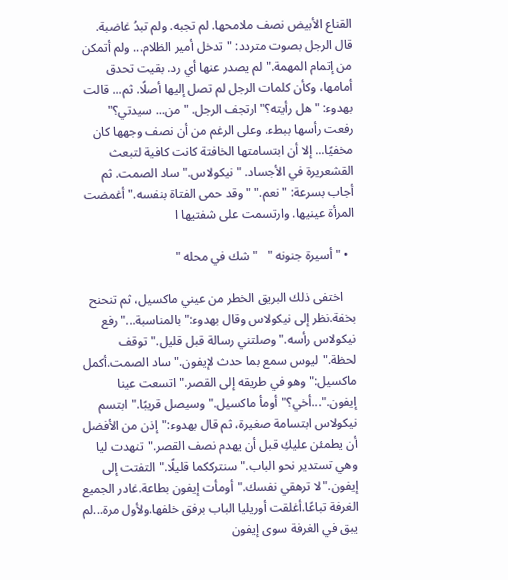القناع الأبيض نصف ملامحها. لم تجبه. ولم تبدُ غاضبة. قال الرجل بصوت متردد: "تدخل أمير الظلام... ولم أتمكن من إتمام المهمة." لم يصدر عنها أي رد. بقيت تحدق أمامها، وكأن كلمات الرجل لم تصل إليها أصلًا. ثم... قالت بهدوء: "هل رأيته؟" ارتجف الرجل. "من... سيدتي؟" رفعت رأسها ببطء. وعلى الرغم من أن نصف وجهها كان مخفيًا... إلا أن ابتسامتها الخافتة كانت كافية لتبعث القشعريرة في الأجساد. "نيكولاس." ساد الصمت. ثم أجاب بسرعة: "نعم." "وقد حمى الفتاة بنفسه." أغمضت المرأة عينيها. وارتسمت على شفتيها ا

  • " أسيرة جنونه "   " شك في محله "

    اختفى ذلك البريق الخطر من عيني ماكسيل، ثم تنحنح بخفة.نظر إلى نيكولاس وقال بهدوء:"بالمناسبة..."رفع نيكولاس رأسه."وصلتني رسالة قبل قليل."توقف لحظة."ليوس سمع بما حدث لإيفون."ساد الصمت.أكمل ماكسيل:"وهو في طريقه إلى القصر."اتسعت عينا إيفون."...أخي؟"أومأ ماكسيل."وسيصل قريبًا."ابتسم نيكولاس ابتسامة صغيرة، ثم قال بهدوء:"إذن من الأفضل أن يطمئن عليكِ قبل أن يهدم نصف القصر."تنهدت ليا وهي تستدير نحو الباب."سنترككما قليلًا."التفتت إلى إيفون."لا ترهقي نفسك."أومأت إيفون بطاعة.غادر الجميع الغرفة تباعًا.أغلقت أوريليا الباب برفق خلفها.ولأول مرة...لم يبق في الغرفة سوى إيفون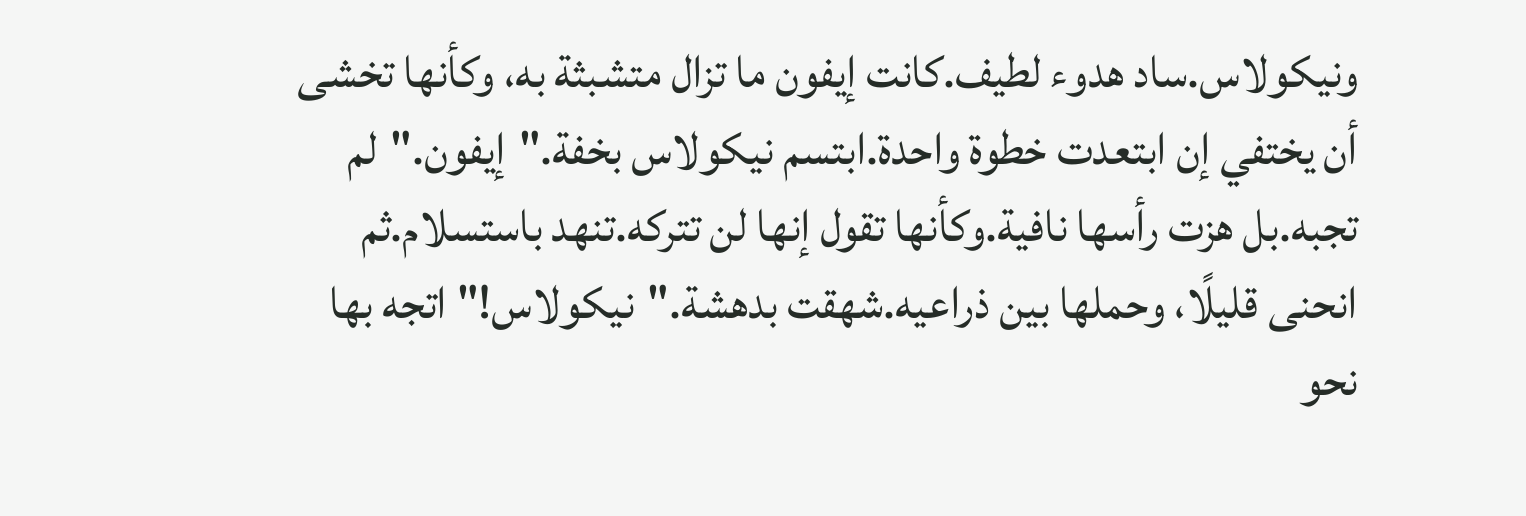ونيكولاس.ساد هدوء لطيف.كانت إيفون ما تزال متشبثة به، وكأنها تخشى أن يختفي إن ابتعدت خطوة واحدة.ابتسم نيكولاس بخفة."إيفون."لم تجبه.بل هزت رأسها نافية.وكأنها تقول إنها لن تتركه.تنهد باستسلام.ثم انحنى قليلًا، وحملها بين ذراعيه.شهقت بدهشة."نيكولاس!"اتجه بها نحو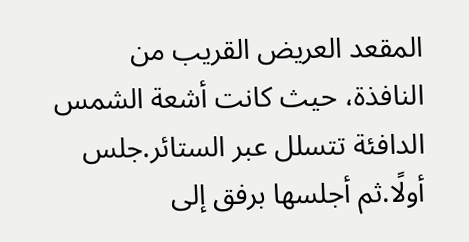المقعد العريض القريب من النافذة، حيث كانت أشعة الشمس الدافئة تتسلل عبر الستائر.جلس أولًا.ثم أجلسها برفق إلى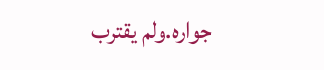جواره.ولم يقترب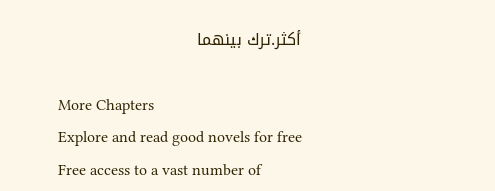أكثر.ترك بينهما

More Chapters
Explore and read good novels for free
Free access to a vast number of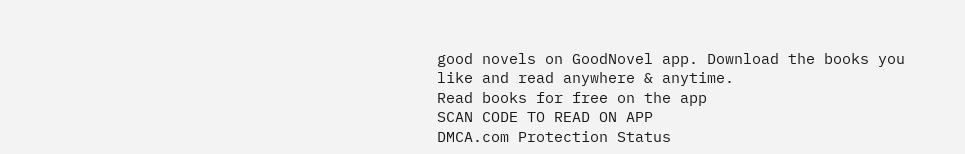good novels on GoodNovel app. Download the books you like and read anywhere & anytime.
Read books for free on the app
SCAN CODE TO READ ON APP
DMCA.com Protection Status